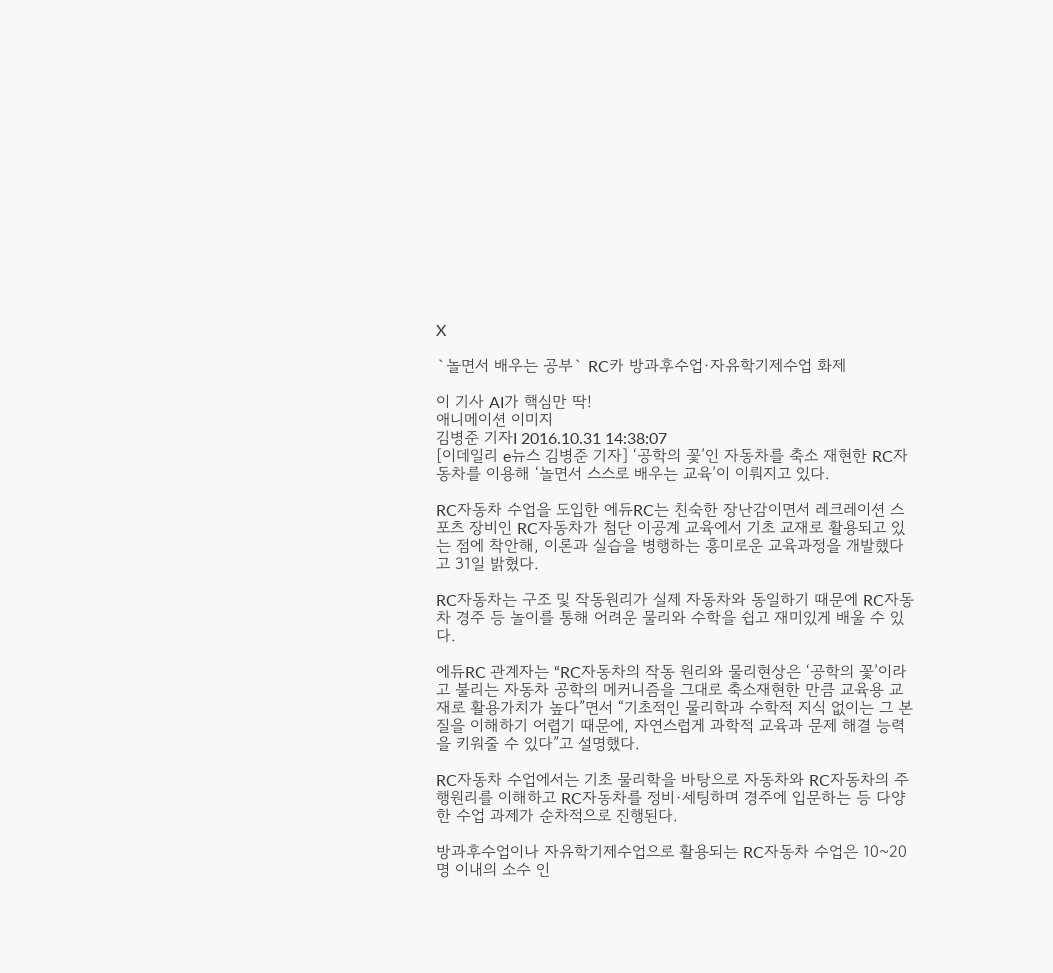X

`놀면서 배우는 공부` RC카 방과후수업·자유학기제수업 화제

이 기사 AI가 핵심만 딱!
애니메이션 이미지
김병준 기자I 2016.10.31 14:38:07
[이데일리 e뉴스 김병준 기자] ‘공학의 꽃’인 자동차를 축소 재현한 RC자동차를 이용해 ‘놀면서 스스로 배우는 교육’이 이뤄지고 있다.

RC자동차 수업을 도입한 에듀RC는 친숙한 장난감이면서 레크레이션 스포츠 장비인 RC자동차가 첨단 이공계 교육에서 기초 교재로 활용되고 있는 점에 착안해, 이론과 실습을 병행하는 흥미로운 교육과정을 개발했다고 31일 밝혔다.

RC자동차는 구조 및 작동원리가 실제 자동차와 동일하기 때문에 RC자동차 경주 등 놀이를 통해 어려운 물리와 수학을 쉽고 재미있게 배울 수 있다.

에듀RC 관계자는 “RC자동차의 작동 원리와 물리현상은 ‘공학의 꽃’이라고 불리는 자동차 공학의 메커니즘을 그대로 축소재현한 만큼 교육용 교재로 활용가치가 높다”면서 “기초적인 물리학과 수학적 지식 없이는 그 본질을 이해하기 어렵기 때문에, 자연스럽게 과학적 교육과 문제 해결 능력을 키워줄 수 있다”고 설명했다.

RC자동차 수업에서는 기초 물리학을 바탕으로 자동차와 RC자동차의 주행원리를 이해하고 RC자동차를 정비·세팅하며 경주에 입문하는 등 다양한 수업 과제가 순차적으로 진행된다.

방과후수업이나 자유학기제수업으로 활용되는 RC자동차 수업은 10~20명 이내의 소수 인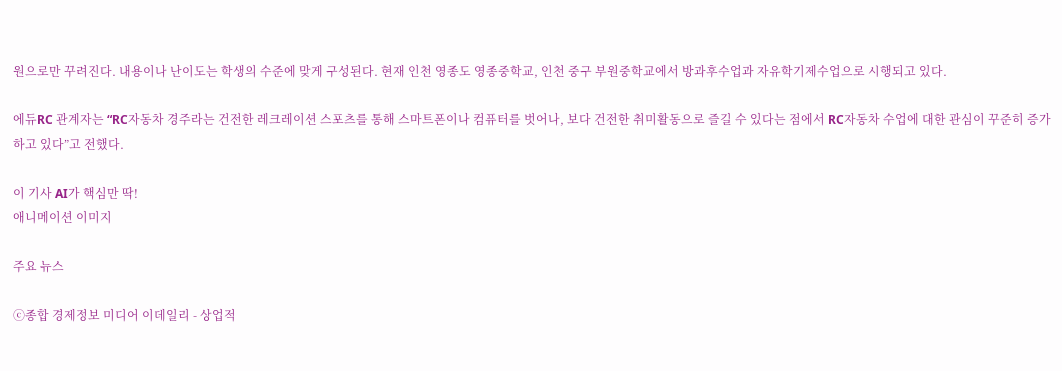원으로만 꾸려진다. 내용이나 난이도는 학생의 수준에 맞게 구성된다. 현재 인천 영종도 영종중학교, 인천 중구 부원중학교에서 방과후수업과 자유학기제수업으로 시행되고 있다.

에듀RC 관계자는 “RC자동차 경주라는 건전한 레크레이션 스포츠를 통해 스마트폰이나 컴퓨터를 벗어나, 보다 건전한 취미활동으로 즐길 수 있다는 점에서 RC자동차 수업에 대한 관심이 꾸준히 증가하고 있다”고 전했다.

이 기사 AI가 핵심만 딱!
애니메이션 이미지

주요 뉴스

ⓒ종합 경제정보 미디어 이데일리 - 상업적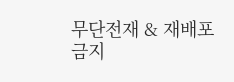무단전재 & 재배포 금지